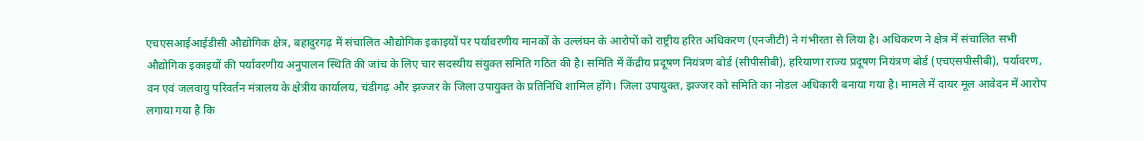एचएसआईआईडीसी औद्योगिक क्षेत्र, बहादुरगढ़ में संचालित औद्योगिक इकाइयों पर पर्यावरणीय मानकों के उल्लंघन के आरोपों को राष्ट्रीय हरित अधिकरण (एनजीटी) ने गंभीरता से लिया है। अधिकरण ने क्षेत्र में संचालित सभी औद्योगिक इकाइयों की पर्यावरणीय अनुपालन स्थिति की जांच के लिए चार सदस्यीय संयुक्त समिति गठित की है। समिति में केंद्रीय प्रदूषण नियंत्रण बोर्ड (सीपीसीबी), हरियाणा राज्य प्रदूषण नियंत्रण बोर्ड (एचएसपीसीबी), पर्यावरण, वन एवं जलवायु परिवर्तन मंत्रालय के क्षेत्रीय कार्यालय, चंडीगढ़ और झज्जर के जिला उपायुक्त के प्रतिनिधि शामिल होंगे। जिला उपायुक्त, झज्जर को समिति का नोडल अधिकारी बनाया गया है। मामले में दायर मूल आवेदन में आरोप लगाया गया है कि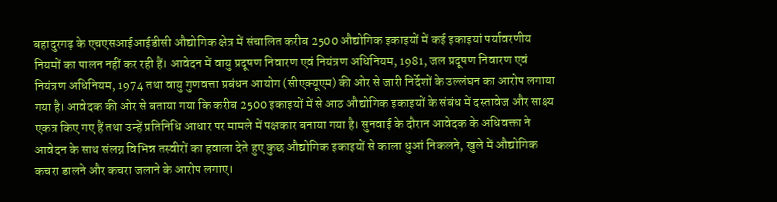बहादुरगढ़ के एचएसआईआईडीसी औद्योगिक क्षेत्र में संचालित करीब 2500 औद्योगिक इकाइयों में कई इकाइयां पर्यावरणीय नियमों का पालन नहीं कर रही हैं। आवेदन में वायु प्रदूषण निवारण एवं नियंत्रण अधिनियम, 1981, जल प्रदूषण निवारण एवं नियंत्रण अधिनियम, 1974 तथा वायु गुणवत्ता प्रबंधन आयोग (सीएक्यूएम) की ओर से जारी निर्देशों के उल्लंघन का आरोप लगाया गया है। आवेदक की ओर से बताया गया कि करीब 2500 इकाइयों में से आठ औद्योगिक इकाइयों के संबंध में दस्तावेज और साक्ष्य एकत्र किए गए हैं तथा उन्हें प्रतिनिधि आधार पर मामले में पक्षकार बनाया गया है। सुनवाई के दौरान आवेदक के अधिवक्ता ने आवेदन के साथ संलग्न विभिन्न तस्वीरों का हवाला देते हुए कुछ औद्योगिक इकाइयों से काला धुआं निकलने, खुले में औद्योगिक कचरा डालने और कचरा जलाने के आरोप लगाए।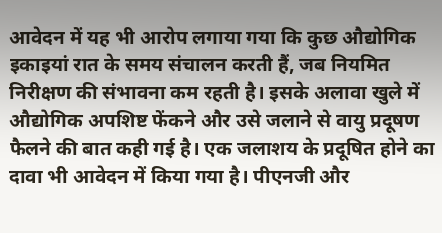आवेदन में यह भी आरोप लगाया गया कि कुछ औद्योगिक इकाइयां रात के समय संचालन करती हैं, जब नियमित निरीक्षण की संभावना कम रहती है। इसके अलावा खुले में औद्योगिक अपशिष्ट फेंकने और उसे जलाने से वायु प्रदूषण फैलने की बात कही गई है। एक जलाशय के प्रदूषित होने का दावा भी आवेदन में किया गया है। पीएनजी और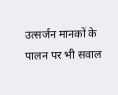उत्सर्जन मानकों के पालन पर भी सवाल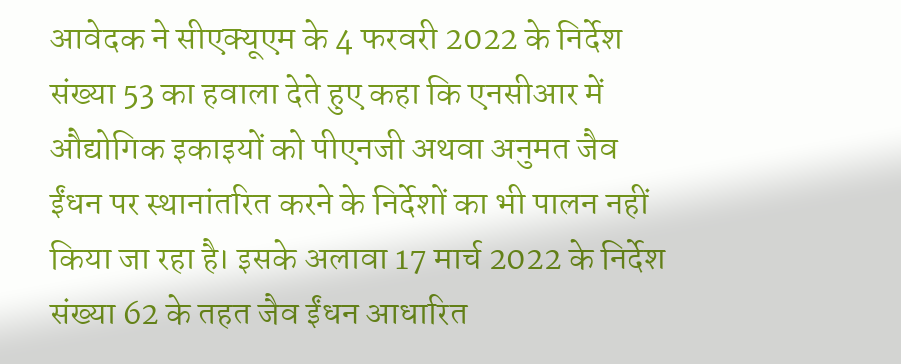आवेदक ने सीएक्यूएम के 4 फरवरी 2022 के निर्देश संख्या 53 का हवाला देते हुए कहा कि एनसीआर में औद्योगिक इकाइयों को पीएनजी अथवा अनुमत जैव ईंधन पर स्थानांतरित करने के निर्देशों का भी पालन नहीं किया जा रहा है। इसके अलावा 17 मार्च 2022 के निर्देश संख्या 62 के तहत जैव ईंधन आधारित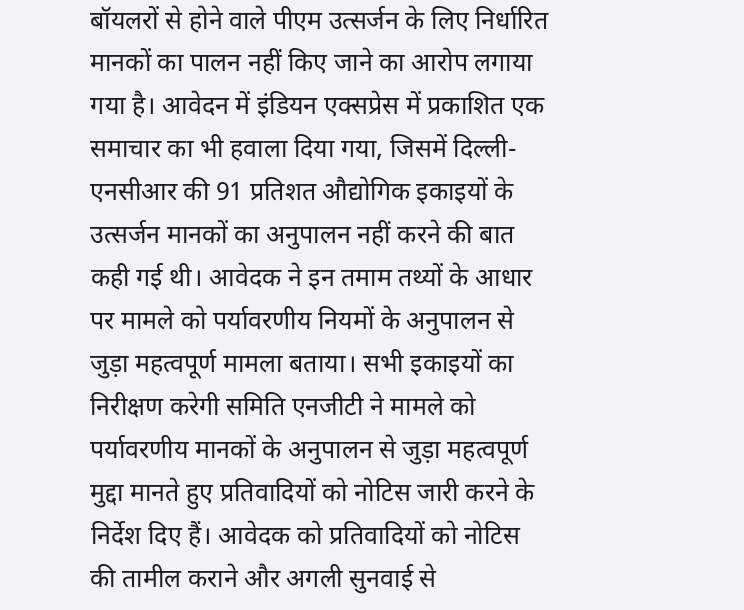बॉयलरों से होने वाले पीएम उत्सर्जन के लिए निर्धारित मानकों का पालन नहीं किए जाने का आरोप लगाया गया है। आवेदन में इंडियन एक्सप्रेस में प्रकाशित एक समाचार का भी हवाला दिया गया, जिसमें दिल्ली-एनसीआर की 91 प्रतिशत औद्योगिक इकाइयों के उत्सर्जन मानकों का अनुपालन नहीं करने की बात कही गई थी। आवेदक ने इन तमाम तथ्यों के आधार पर मामले को पर्यावरणीय नियमों के अनुपालन से जुड़ा महत्वपूर्ण मामला बताया। सभी इकाइयों का निरीक्षण करेगी समिति एनजीटी ने मामले को पर्यावरणीय मानकों के अनुपालन से जुड़ा महत्वपूर्ण मुद्दा मानते हुए प्रतिवादियों को नोटिस जारी करने के निर्देश दिए हैं। आवेदक को प्रतिवादियों को नोटिस की तामील कराने और अगली सुनवाई से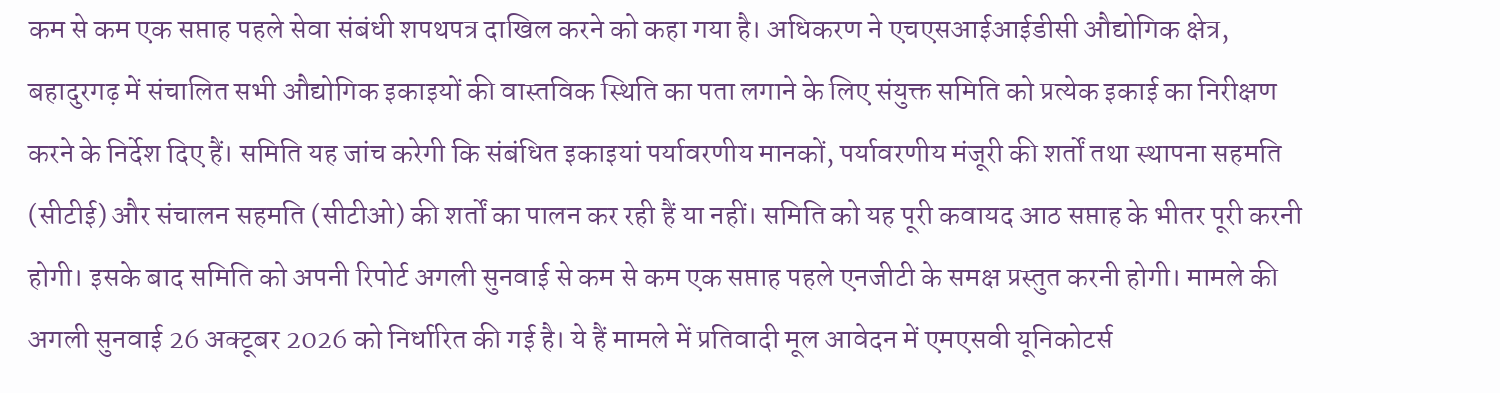कम से कम एक सप्ताह पहले सेवा संबंधी शपथपत्र दाखिल करने को कहा गया है। अधिकरण ने एचएसआईआईडीसी औद्योगिक क्षेत्र, बहादुरगढ़ में संचालित सभी औद्योगिक इकाइयों की वास्तविक स्थिति का पता लगाने के लिए संयुक्त समिति को प्रत्येक इकाई का निरीक्षण करने के निर्देश दिए हैं। समिति यह जांच करेगी कि संबंधित इकाइयां पर्यावरणीय मानकों, पर्यावरणीय मंजूरी की शर्तों तथा स्थापना सहमति (सीटीई) और संचालन सहमति (सीटीओ) की शर्तों का पालन कर रही हैं या नहीं। समिति को यह पूरी कवायद आठ सप्ताह के भीतर पूरी करनी होगी। इसके बाद समिति को अपनी रिपोर्ट अगली सुनवाई से कम से कम एक सप्ताह पहले एनजीटी के समक्ष प्रस्तुत करनी होगी। मामले की अगली सुनवाई 26 अक्टूबर 2026 को निर्धारित की गई है। ये हैं मामले में प्रतिवादी मूल आवेदन में एमएसवी यूनिकोटर्स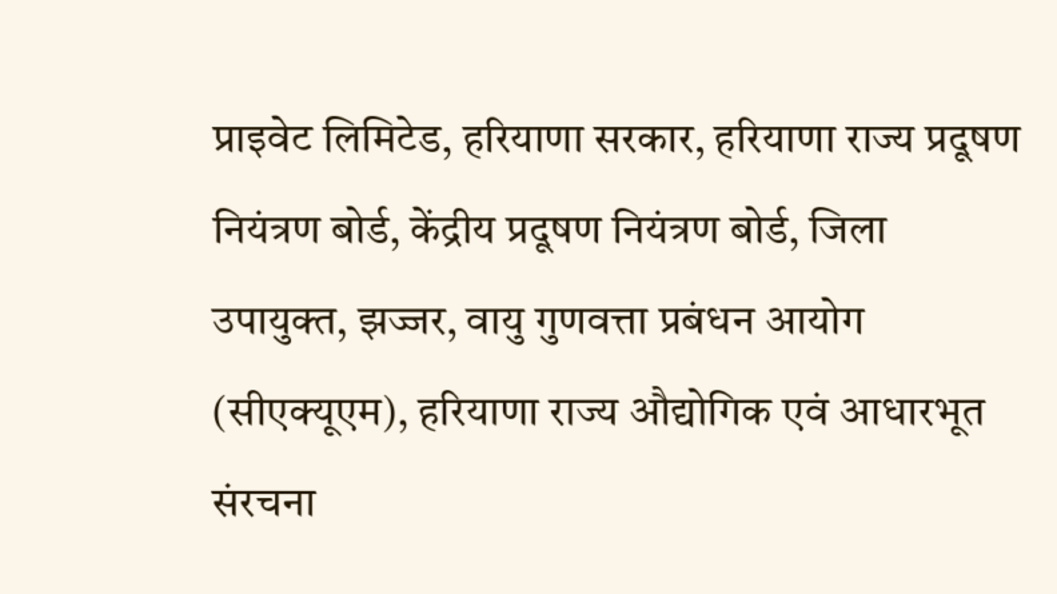प्राइवेट लिमिटेड, हरियाणा सरकार, हरियाणा राज्य प्रदूषण नियंत्रण बोर्ड, केंद्रीय प्रदूषण नियंत्रण बोर्ड, जिला उपायुक्त, झज्जर, वायु गुणवत्ता प्रबंधन आयोग (सीएक्यूएम), हरियाणा राज्य औद्योगिक एवं आधारभूत संरचना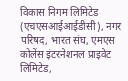विकास निगम लिमिटेड (एचएसआईआईडीसी), नगर परिषद, भारत संघ, एमएस कोलेंस इंटरनेशनल प्राइवेट लिमिटेड,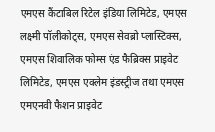एमएस कैंटाबिल रिटेल इंडिया लिमिटेड, एमएस लक्ष्मी पॉलीकोट्स, एमएस सेवब्रो प्लास्टिक्स, एमएस शिवालिक फोम्स एंड फैब्रिक्स प्राइवेट लिमिटेड, एमएस एक्लेम इंडस्ट्रीज तथा एमएस एमएनवी फैशन प्राइवेट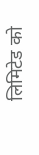लिमिटेड को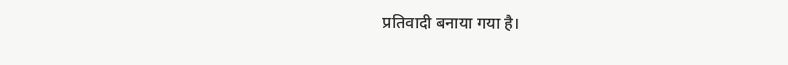प्रतिवादी बनाया गया है।